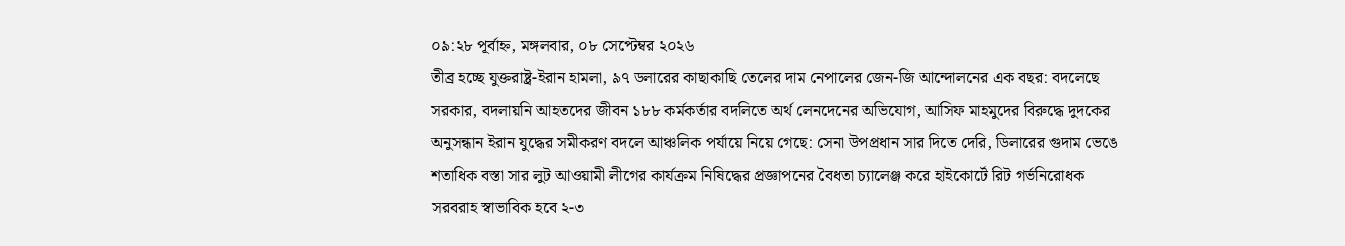০৯:২৮ পূর্বাহ্ন, মঙ্গলবার, ০৮ সেপ্টেম্বর ২০২৬
তীব্র হচ্ছে যুক্তরাষ্ট্র-ইরান হামলা, ৯৭ ডলারের কাছাকাছি তেলের দাম নেপালের জেন-জি আন্দোলনের এক বছর: বদলেছে সরকার, বদলায়নি আহতদের জীবন ১৮৮ কর্মকর্তার বদলিতে অর্থ লেনদেনের অভিযোগ, আসিফ মাহমুদের বিরুদ্ধে দুদকের অনুসন্ধান ইরান যুদ্ধের সমীকরণ বদলে আঞ্চলিক পর্যায়ে নিয়ে গেছে: সেনা উপপ্রধান সার দিতে দেরি, ডিলারের গুদাম ভেঙে শতাধিক বস্তা সার লুট আওয়ামী লীগের কার্যক্রম নিষিদ্ধের প্রজ্ঞাপনের বৈধতা চ্যালেঞ্জ করে হাইকোর্টে রিট গর্ভনিরোধক সরবরাহ স্বাভাবিক হবে ২-৩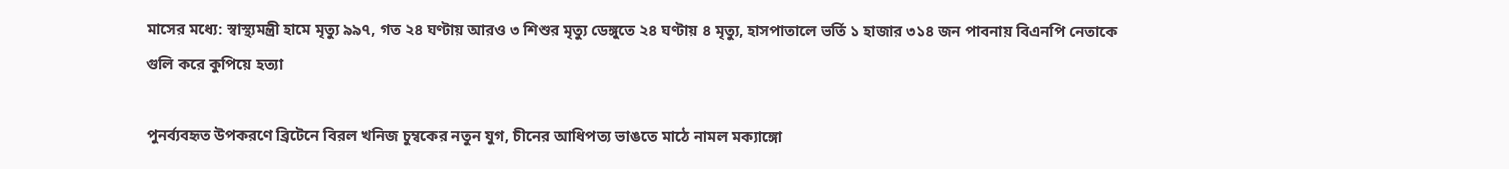মাসের মধ্যে: স্বাস্থ্যমন্ত্রী হামে মৃত্যু ৯৯৭, গত ২৪ ঘণ্টায় আরও ৩ শিশুর মৃত্যু ডেঙ্গুতে ২৪ ঘণ্টায় ৪ মৃত্যু, হাসপাতালে ভর্তি ১ হাজার ৩১৪ জন পাবনায় বিএনপি নেতাকে গুলি করে কুপিয়ে হত্যা

পুনর্ব্যবহৃত উপকরণে ব্রিটেনে বিরল খনিজ চুম্বকের নতুন যুগ, চীনের আধিপত্য ভাঙতে মাঠে নামল মক্যাঙ্গো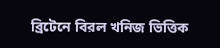ব্রিটেনে বিরল খনিজ ভিত্তিক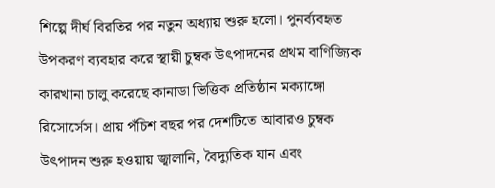শিল্পে দীর্ঘ বিরতির পর নতুন অধ্যায় শুরু হলো। পুনর্ব্যবহৃত উপকরণ ব্যবহার করে স্থায়ী চুম্বক উৎপাদনের প্রথম বাণিজ্যিক কারখানা চালু করেছে কানাডা ভিত্তিক প্রতিষ্ঠান মক্যাঙ্গো রিসোর্সেস। প্রায় পঁচিশ বছর পর দেশটিতে আবারও চুম্বক উৎপাদন শুরু হওয়ায় জ্বালানি, বৈদ্যুতিক যান এবং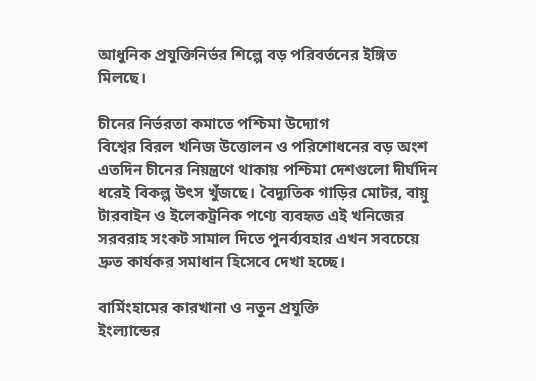আধুনিক প্রযুক্তিনির্ভর শিল্পে বড় পরিবর্তনের ইঙ্গিত মিলছে।

চীনের নির্ভরতা কমাতে পশ্চিমা উদ্যোগ
বিশ্বের বিরল খনিজ উত্তোলন ও পরিশোধনের বড় অংশ এতদিন চীনের নিয়ন্ত্রণে থাকায় পশ্চিমা দেশগুলো দীর্ঘদিন ধরেই বিকল্প উৎস খুঁজছে। বৈদ্যুতিক গাড়ির মোটর, বায়ু টারবাইন ও ইলেকট্রনিক পণ্যে ব্যবহৃত এই খনিজের সরবরাহ সংকট সামাল দিতে পুনর্ব্যবহার এখন সবচেয়ে দ্রুত কার্যকর সমাধান হিসেবে দেখা হচ্ছে।

বার্মিংহামের কারখানা ও নতুন প্রযুক্তি
ইংল্যান্ডের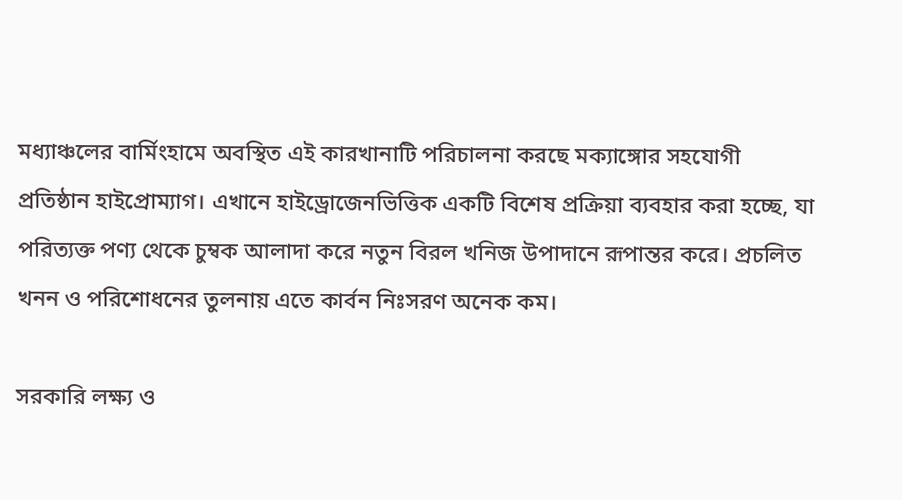মধ্যাঞ্চলের বার্মিংহামে অবস্থিত এই কারখানাটি পরিচালনা করছে মক্যাঙ্গোর সহযোগী প্রতিষ্ঠান হাইপ্রোম্যাগ। এখানে হাইড্রোজেনভিত্তিক একটি বিশেষ প্রক্রিয়া ব্যবহার করা হচ্ছে, যা পরিত্যক্ত পণ্য থেকে চুম্বক আলাদা করে নতুন বিরল খনিজ উপাদানে রূপান্তর করে। প্রচলিত খনন ও পরিশোধনের তুলনায় এতে কার্বন নিঃসরণ অনেক কম।

সরকারি লক্ষ্য ও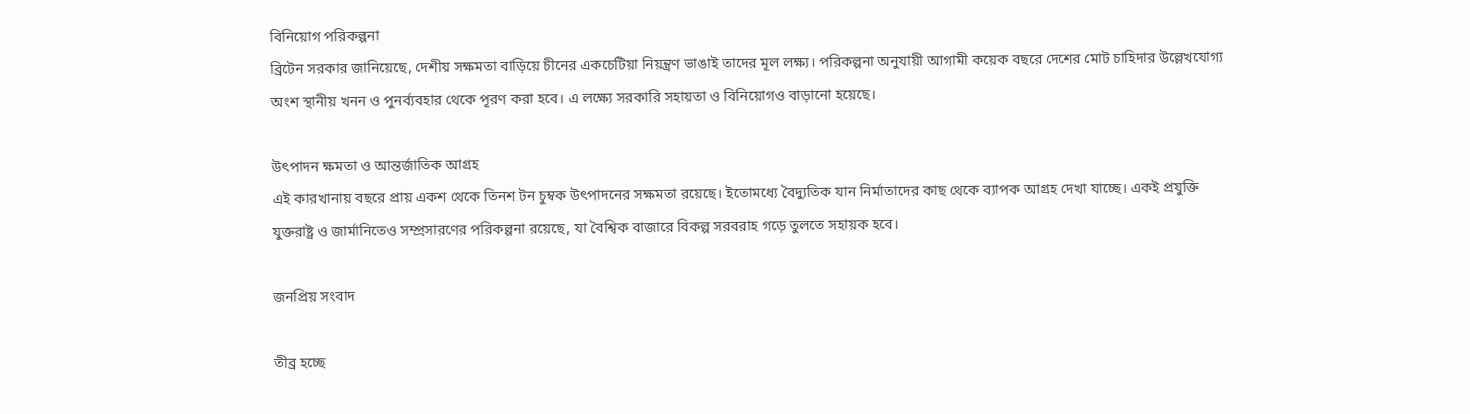বিনিয়োগ পরিকল্পনা
ব্রিটেন সরকার জানিয়েছে, দেশীয় সক্ষমতা বাড়িয়ে চীনের একচেটিয়া নিয়ন্ত্রণ ভাঙাই তাদের মূল লক্ষ্য। পরিকল্পনা অনুযায়ী আগামী কয়েক বছরে দেশের মোট চাহিদার উল্লেখযোগ্য অংশ স্থানীয় খনন ও পুনর্ব্যবহার থেকে পূরণ করা হবে। এ লক্ষ্যে সরকারি সহায়তা ও বিনিয়োগও বাড়ানো হয়েছে।

উৎপাদন ক্ষমতা ও আন্তর্জাতিক আগ্রহ
এই কারখানায় বছরে প্রায় একশ থেকে তিনশ টন চুম্বক উৎপাদনের সক্ষমতা রয়েছে। ইতোমধ্যে বৈদ্যুতিক যান নির্মাতাদের কাছ থেকে ব্যাপক আগ্রহ দেখা যাচ্ছে। একই প্রযুক্তি যুক্তরাষ্ট্র ও জার্মানিতেও সম্প্রসারণের পরিকল্পনা রয়েছে, যা বৈশ্বিক বাজারে বিকল্প সরবরাহ গড়ে তুলতে সহায়ক হবে।

জনপ্রিয় সংবাদ

তীব্র হচ্ছে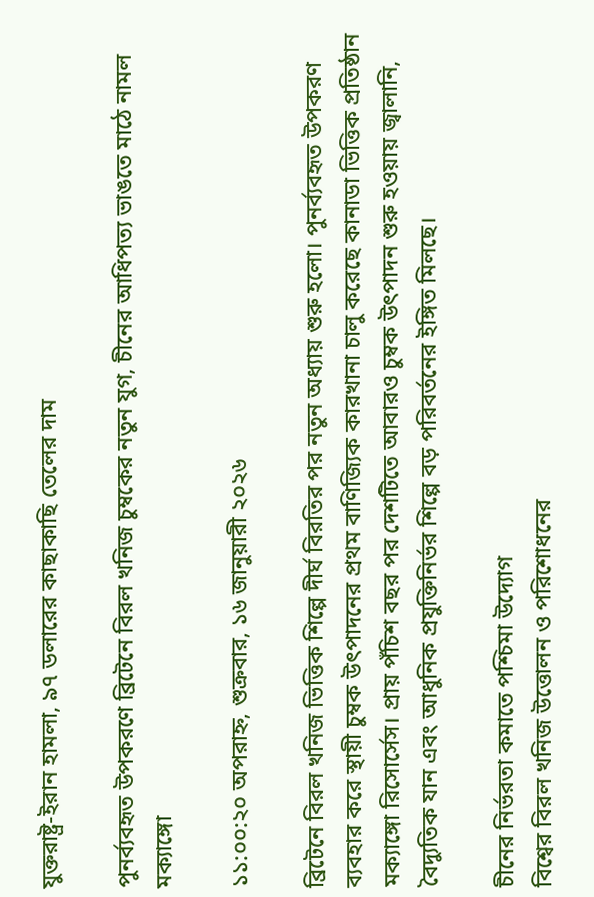যুক্তরাষ্ট্র-ইরান হামলা, ৯৭ ডলারের কাছাকাছি তেলের দাম

পুনর্ব্যবহৃত উপকরণে ব্রিটেনে বিরল খনিজ চুম্বকের নতুন যুগ, চীনের আধিপত্য ভাঙতে মাঠে নামল মক্যাঙ্গো

১১:০০:২০ অপরাহ্ন, শুক্রবার, ১৬ জানুয়ারী ২০২৬

ব্রিটেনে বিরল খনিজ ভিত্তিক শিল্পে দীর্ঘ বিরতির পর নতুন অধ্যায় শুরু হলো। পুনর্ব্যবহৃত উপকরণ ব্যবহার করে স্থায়ী চুম্বক উৎপাদনের প্রথম বাণিজ্যিক কারখানা চালু করেছে কানাডা ভিত্তিক প্রতিষ্ঠান মক্যাঙ্গো রিসোর্সেস। প্রায় পঁচিশ বছর পর দেশটিতে আবারও চুম্বক উৎপাদন শুরু হওয়ায় জ্বালানি, বৈদ্যুতিক যান এবং আধুনিক প্রযুক্তিনির্ভর শিল্পে বড় পরিবর্তনের ইঙ্গিত মিলছে।

চীনের নির্ভরতা কমাতে পশ্চিমা উদ্যোগ
বিশ্বের বিরল খনিজ উত্তোলন ও পরিশোধনের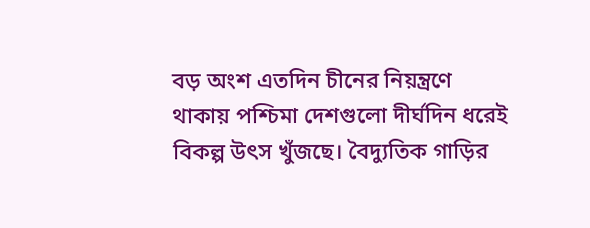বড় অংশ এতদিন চীনের নিয়ন্ত্রণে থাকায় পশ্চিমা দেশগুলো দীর্ঘদিন ধরেই বিকল্প উৎস খুঁজছে। বৈদ্যুতিক গাড়ির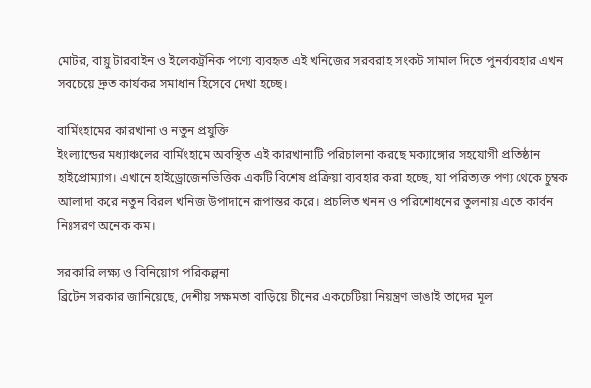মোটর, বায়ু টারবাইন ও ইলেকট্রনিক পণ্যে ব্যবহৃত এই খনিজের সরবরাহ সংকট সামাল দিতে পুনর্ব্যবহার এখন সবচেয়ে দ্রুত কার্যকর সমাধান হিসেবে দেখা হচ্ছে।

বার্মিংহামের কারখানা ও নতুন প্রযুক্তি
ইংল্যান্ডের মধ্যাঞ্চলের বার্মিংহামে অবস্থিত এই কারখানাটি পরিচালনা করছে মক্যাঙ্গোর সহযোগী প্রতিষ্ঠান হাইপ্রোম্যাগ। এখানে হাইড্রোজেনভিত্তিক একটি বিশেষ প্রক্রিয়া ব্যবহার করা হচ্ছে, যা পরিত্যক্ত পণ্য থেকে চুম্বক আলাদা করে নতুন বিরল খনিজ উপাদানে রূপান্তর করে। প্রচলিত খনন ও পরিশোধনের তুলনায় এতে কার্বন নিঃসরণ অনেক কম।

সরকারি লক্ষ্য ও বিনিয়োগ পরিকল্পনা
ব্রিটেন সরকার জানিয়েছে, দেশীয় সক্ষমতা বাড়িয়ে চীনের একচেটিয়া নিয়ন্ত্রণ ভাঙাই তাদের মূল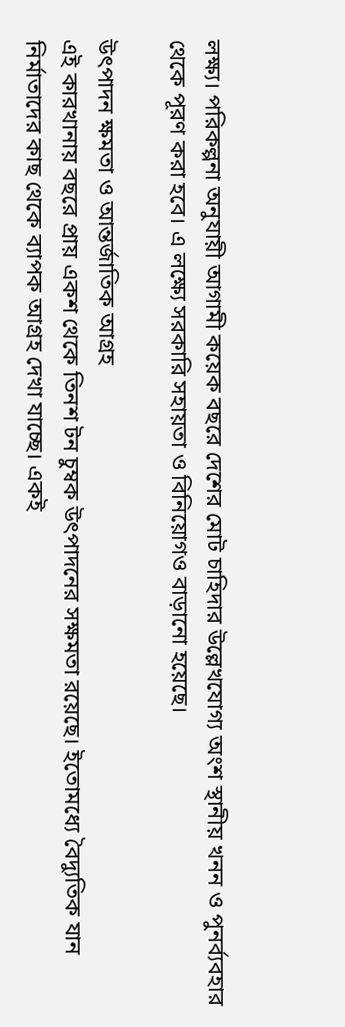লক্ষ্য। পরিকল্পনা অনুযায়ী আগামী কয়েক বছরে দেশের মোট চাহিদার উল্লেখযোগ্য অংশ স্থানীয় খনন ও পুনর্ব্যবহার থেকে পূরণ করা হবে। এ লক্ষ্যে সরকারি সহায়তা ও বিনিয়োগও বাড়ানো হয়েছে।

উৎপাদন ক্ষমতা ও আন্তর্জাতিক আগ্রহ
এই কারখানায় বছরে প্রায় একশ থেকে তিনশ টন চুম্বক উৎপাদনের সক্ষমতা রয়েছে। ইতোমধ্যে বৈদ্যুতিক যান নির্মাতাদের কাছ থেকে ব্যাপক আগ্রহ দেখা যাচ্ছে। একই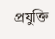প্রযুক্তি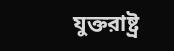যুক্তরাষ্ট্র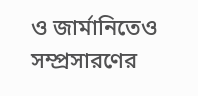ও জার্মানিতেও সম্প্রসারণের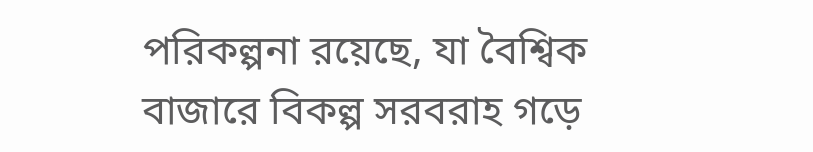পরিকল্পনা রয়েছে, যা বৈশ্বিক বাজারে বিকল্প সরবরাহ গড়ে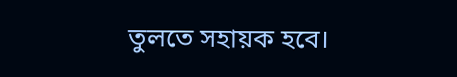তুলতে সহায়ক হবে।